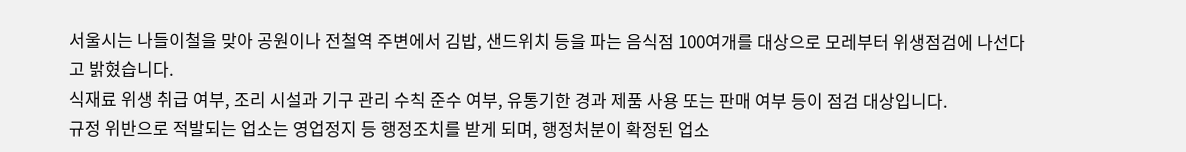서울시는 나들이철을 맞아 공원이나 전철역 주변에서 김밥, 샌드위치 등을 파는 음식점 100여개를 대상으로 모레부터 위생점검에 나선다고 밝혔습니다.
식재료 위생 취급 여부, 조리 시설과 기구 관리 수칙 준수 여부, 유통기한 경과 제품 사용 또는 판매 여부 등이 점검 대상입니다.
규정 위반으로 적발되는 업소는 영업정지 등 행정조치를 받게 되며, 행정처분이 확정된 업소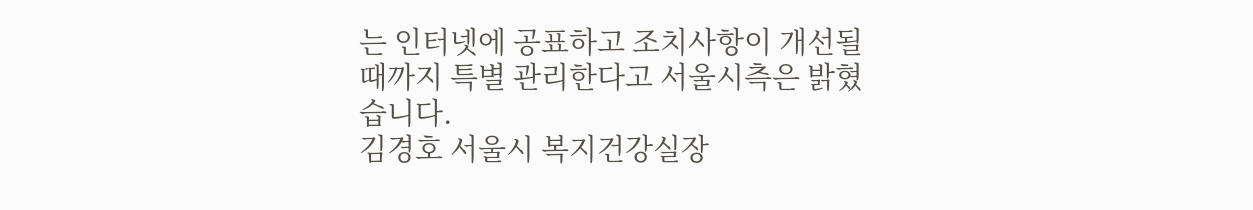는 인터넷에 공표하고 조치사항이 개선될 때까지 특별 관리한다고 서울시측은 밝혔습니다.
김경호 서울시 복지건강실장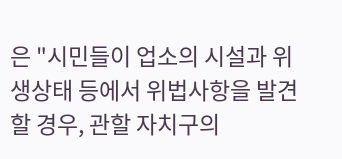은 "시민들이 업소의 시설과 위생상태 등에서 위법사항을 발견할 경우, 관할 자치구의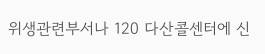위생관련부서나 120 다산콜센터에 신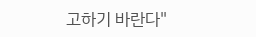고하기 바란다"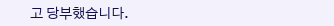고 당부했습니다.